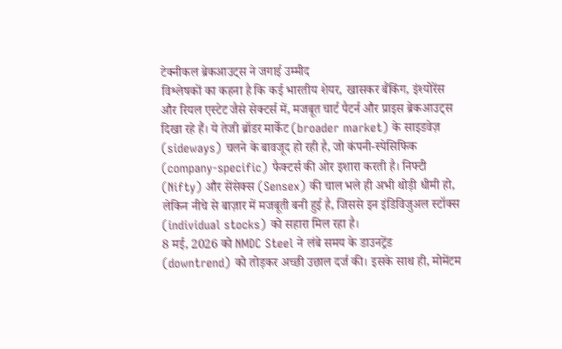टेक्नीकल ब्रेकआउट्स ने जगाई उम्मीद
विश्लेषकों का कहना है कि कई भारतीय शेयर, खासकर बैंकिंग, इंश्योरेंस और रियल एस्टेट जैसे सेक्टर्स में, मजबूत चार्ट पैटर्न और प्राइस ब्रेकआउट्स दिखा रहे हैं। ये तेजी ब्रॉडर मार्केट (broader market) के साइडवेज़ (sideways) चलने के बावजूद हो रही है, जो कंपनी-स्पेसिफिक (company-specific) फैक्टर्स की ओर इशारा करती है। निफ्टी (Nifty) और सेंसेक्स (Sensex) की चाल भले ही अभी थोड़ी धीमी हो, लेकिन नीचे से बाज़ार में मजबूती बनी हुई है, जिससे इन इंडिविजुअल स्टॉक्स (individual stocks) को सहारा मिल रहा है।
8 मई, 2026 को NMDC Steel ने लंबे समय के डाउनट्रेंड (downtrend) को तोड़कर अच्छी उछाल दर्ज की। इसके साथ ही, मोमेंटम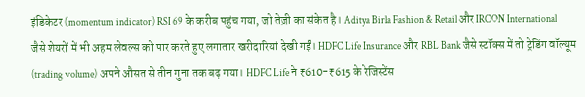इंडिकेटर (momentum indicator) RSI 69 के करीब पहुंच गया, जो तेज़ी का संकेत है। Aditya Birla Fashion & Retail और IRCON International जैसे शेयरों में भी अहम लेवल्स को पार करते हुए लगातार खरीदारियां देखी गईं। HDFC Life Insurance और RBL Bank जैसे स्टॉक्स में तो ट्रेडिंग वॉल्यूम (trading volume) अपने औसत से तीन गुना तक बढ़ गया। HDFC Life ने ₹610-₹615 के रेजिस्टेंस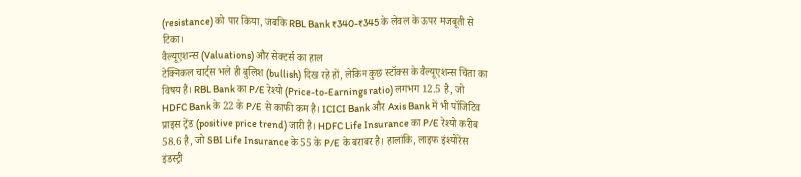(resistance) को पार किया, जबकि RBL Bank ₹340-₹345 के लेवल के ऊपर मजबूती से टिका।
वैल्यूएशन्स (Valuations) और सेक्टर्स का हाल
टेक्निकल चार्ट्स भले ही बुलिश (bullish) दिख रहे हों, लेकिन कुछ स्टॉक्स के वैल्यूएशन्स चिंता का विषय हैं। RBL Bank का P/E रेश्यो (Price-to-Earnings ratio) लगभग 12.5 है, जो HDFC Bank के 22 के P/E से काफी कम है। ICICI Bank और Axis Bank में भी पॉजिटिव प्राइस ट्रेंड (positive price trend) जारी है। HDFC Life Insurance का P/E रेश्यो करीब 58.6 है, जो SBI Life Insurance के 55 के P/E के बराबर है। हालांकि, लाइफ इंश्योरेंस इंडस्ट्री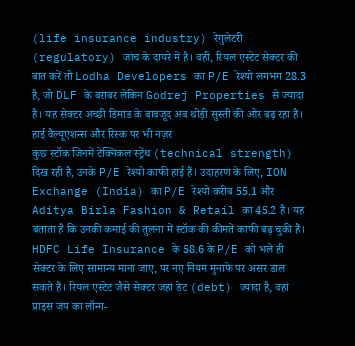(life insurance industry) रेगुलेटरी (regulatory) जांच के दायरे में है। वहीं, रियल एस्टेट सेक्टर की बात करें तो Lodha Developers का P/E रेश्यो लगभग 28.3 है, जो DLF के बराबर लेकिन Godrej Properties से ज्यादा है। यह सेक्टर अच्छी डिमांड के बावजूद अब थोड़ी सुस्ती की ओर बढ़ रहा है।
हाई वैल्यूएशन्स और रिस्क पर भी नज़र
कुछ स्टॉक जिनमें टेक्निकल स्ट्रेंथ (technical strength) दिख रही है, उनके P/E रेश्यो काफी हाई हैं। उदाहरण के लिए, ION Exchange (India) का P/E रेश्यो करीब 55.1 और Aditya Birla Fashion & Retail का 45.2 है। यह बताता है कि उनकी कमाई की तुलना में स्टॉक की कीमतें काफी बढ़ चुकी हैं। HDFC Life Insurance के 58.6 के P/E को भले ही सेक्टर के लिए सामान्य माना जाए, पर नए नियम मुनाफे पर असर डाल सकते हैं। रियल एस्टेट जैसे सेक्टर जहां डेट (debt) ज्यादा है, वहां प्राइस जंप का लॉन्ग-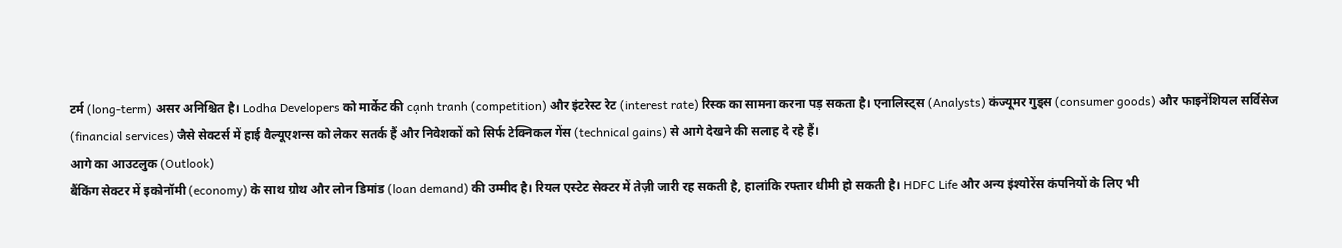टर्म (long-term) असर अनिश्चित है। Lodha Developers को मार्केट की cạnh tranh (competition) और इंटरेस्ट रेट (interest rate) रिस्क का सामना करना पड़ सकता है। एनालिस्ट्स (Analysts) कंज्यूमर गुड्स (consumer goods) और फाइनेंशियल सर्विसेज (financial services) जैसे सेक्टर्स में हाई वैल्यूएशन्स को लेकर सतर्क हैं और निवेशकों को सिर्फ टेक्निकल गेंस (technical gains) से आगे देखने की सलाह दे रहे हैं।
आगे का आउटलुक (Outlook)
बैंकिंग सेक्टर में इकोनॉमी (economy) के साथ ग्रोथ और लोन डिमांड (loan demand) की उम्मीद है। रियल एस्टेट सेक्टर में तेज़ी जारी रह सकती है, हालांकि रफ्तार धीमी हो सकती है। HDFC Life और अन्य इंश्योरेंस कंपनियों के लिए भी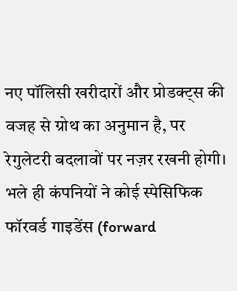नए पॉलिसी खरीदारों और प्रोडक्ट्स की वजह से ग्रोथ का अनुमान है, पर रेगुलेटरी बदलावों पर नज़र रखनी होगी। भले ही कंपनियों ने कोई स्पेसिफिक फॉरवर्ड गाइडेंस (forward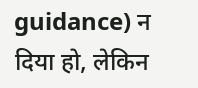guidance) न दिया हो, लेकिन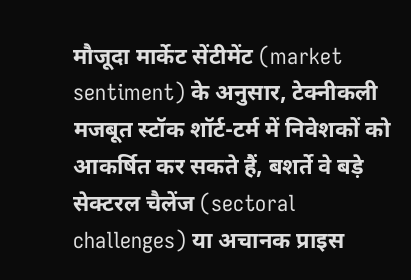मौजूदा मार्केट सेंटीमेंट (market sentiment) के अनुसार, टेक्नीकली मजबूत स्टॉक शॉर्ट-टर्म में निवेशकों को आकर्षित कर सकते हैं, बशर्ते वे बड़े सेक्टरल चैलेंज (sectoral challenges) या अचानक प्राइस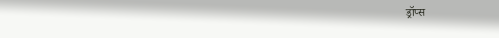ड्रॉप्स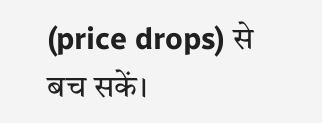(price drops) से बच सकें।